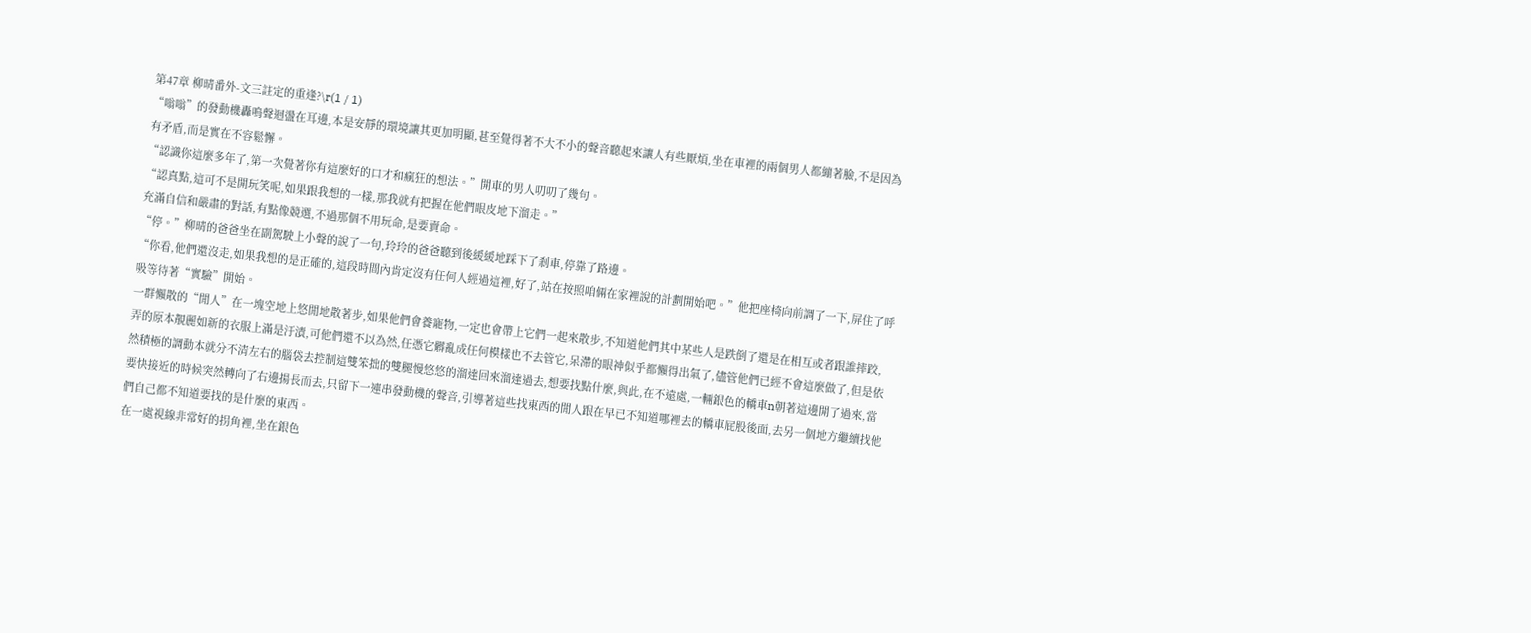第47章 柳晴番外-文三註定的重逢?\r(1 / 1)
“嗡嗡”的發動機轟鳴聲迴盪在耳邊,本是安靜的環境讓其更加明顯,甚至覺得著不大不小的聲音聽起來讓人有些厭煩,坐在車裡的兩個男人都繃著臉,不是因為有矛盾,而是實在不容鬆懈。
“認識你這麼多年了,第一次覺著你有這麼好的口才和瘋狂的想法。”開車的男人叨叨了幾句。
“認真點,這可不是開玩笑呢,如果跟我想的一樣,那我就有把握在他們眼皮地下溜走。”
充滿自信和嚴肅的對話,有點像競選,不過那個不用玩命,是要賣命。
“停。”柳晴的爸爸坐在副駕駛上小聲的說了一句,玲玲的爸爸聽到後緩緩地踩下了剎車,停靠了路邊。
“你看,他們還沒走,如果我想的是正確的,這段時間內肯定沒有任何人經過這裡,好了,站在按照咱倆在家裡說的計劃開始吧。”他把座椅向前調了一下,屏住了呼吸等待著“實驗”開始。
一群懶散的“閒人”在一塊空地上悠閒地散著步,如果他們會養寵物,一定也會帶上它們一起來散步,不知道他們其中某些人是跌倒了還是在相互或者跟誰摔跤,弄的原本靚麗如新的衣服上滿是汙漬,可他們還不以為然,任憑它髒亂成任何模樣也不去管它,呆滯的眼神似乎都懶得出氣了,儘管他們已經不會這麼做了,但是依然積極的調動本就分不清左右的腦袋去控制這雙笨拙的雙腿慢悠悠的溜達回來溜達過去,想要找點什麼,與此,在不遠處,一輛銀色的轎車n朝著這邊開了過來,當要快接近的時候突然轉向了右邊揚長而去,只留下一連串發動機的聲音,引導著這些找東西的閒人跟在早已不知道哪裡去的轎車屁股後面,去另一個地方繼續找他們自己都不知道要找的是什麼的東西。
在一處視線非常好的拐角裡,坐在銀色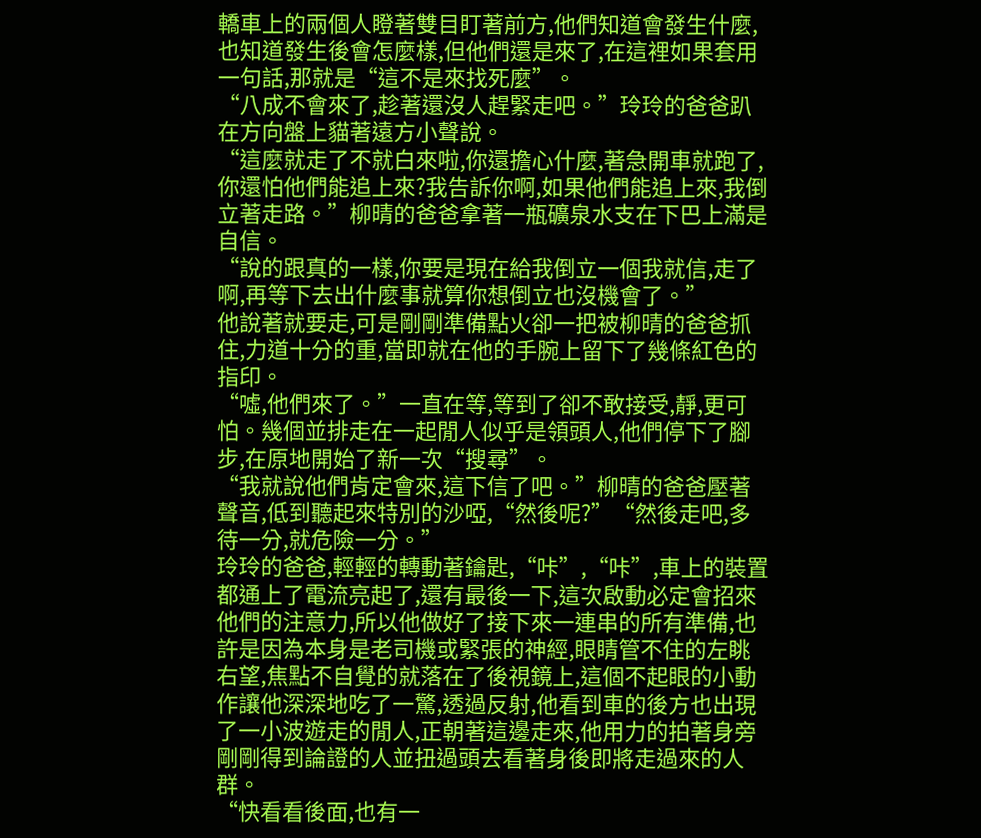轎車上的兩個人瞪著雙目盯著前方,他們知道會發生什麼,也知道發生後會怎麼樣,但他們還是來了,在這裡如果套用一句話,那就是“這不是來找死麼”。
“八成不會來了,趁著還沒人趕緊走吧。”玲玲的爸爸趴在方向盤上貓著遠方小聲說。
“這麼就走了不就白來啦,你還擔心什麼,著急開車就跑了,你還怕他們能追上來?我告訴你啊,如果他們能追上來,我倒立著走路。”柳晴的爸爸拿著一瓶礦泉水支在下巴上滿是自信。
“說的跟真的一樣,你要是現在給我倒立一個我就信,走了啊,再等下去出什麼事就算你想倒立也沒機會了。”
他說著就要走,可是剛剛準備點火卻一把被柳晴的爸爸抓住,力道十分的重,當即就在他的手腕上留下了幾條紅色的指印。
“噓,他們來了。”一直在等,等到了卻不敢接受,靜,更可怕。幾個並排走在一起閒人似乎是領頭人,他們停下了腳步,在原地開始了新一次“搜尋”。
“我就說他們肯定會來,這下信了吧。”柳晴的爸爸壓著聲音,低到聽起來特別的沙啞,“然後呢?”“然後走吧,多待一分,就危險一分。”
玲玲的爸爸,輕輕的轉動著鑰匙,“咔”,“咔”,車上的裝置都通上了電流亮起了,還有最後一下,這次啟動必定會招來他們的注意力,所以他做好了接下來一連串的所有準備,也許是因為本身是老司機或緊張的神經,眼睛管不住的左眺右望,焦點不自覺的就落在了後視鏡上,這個不起眼的小動作讓他深深地吃了一驚,透過反射,他看到車的後方也出現了一小波遊走的閒人,正朝著這邊走來,他用力的拍著身旁剛剛得到論證的人並扭過頭去看著身後即將走過來的人群。
“快看看後面,也有一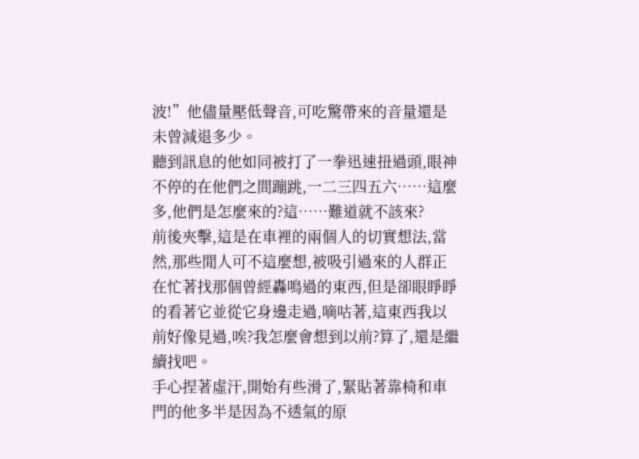波!”他儘量壓低聲音,可吃驚帶來的音量還是未曾減退多少。
聽到訊息的他如同被打了一拳迅速扭過頭,眼神不停的在他們之間蹦跳,一二三四五六……這麼多,他們是怎麼來的?這……難道就不該來?
前後夾擊,這是在車裡的兩個人的切實想法,當然,那些閒人可不這麼想,被吸引過來的人群正在忙著找那個曾經轟鳴過的東西,但是卻眼睜睜的看著它並從它身邊走過,嘀咕著,這東西我以前好像見過,唉?我怎麼會想到以前?算了,還是繼續找吧。
手心捏著虛汗,開始有些滑了,緊貼著靠椅和車門的他多半是因為不透氣的原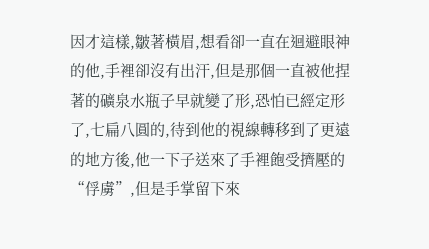因才這樣,皺著橫眉,想看卻一直在迴避眼神的他,手裡卻沒有出汗,但是那個一直被他捏著的礦泉水瓶子早就變了形,恐怕已經定形了,七扁八圓的,待到他的視線轉移到了更遠的地方後,他一下子送來了手裡飽受擠壓的“俘虜”,但是手掌留下來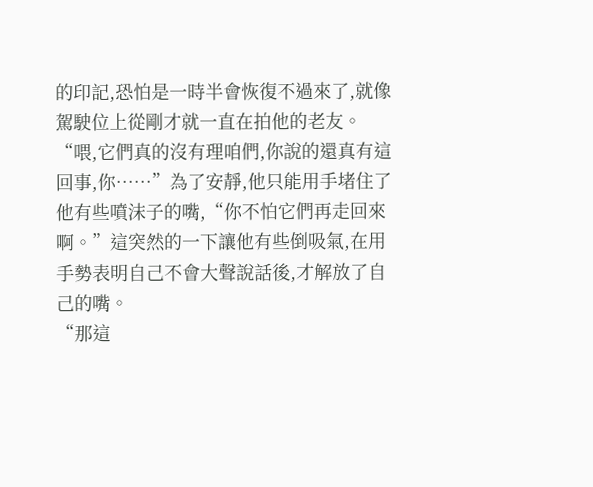的印記,恐怕是一時半會恢復不過來了,就像駕駛位上從剛才就一直在拍他的老友。
“喂,它們真的沒有理咱們,你說的還真有這回事,你……”為了安靜,他只能用手堵住了他有些噴沫子的嘴,“你不怕它們再走回來啊。”這突然的一下讓他有些倒吸氣,在用手勢表明自己不會大聲說話後,才解放了自己的嘴。
“那這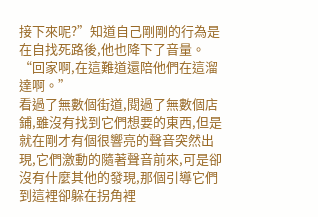接下來呢?”知道自己剛剛的行為是在自找死路後,他也降下了音量。
“回家啊,在這難道還陪他們在這溜達啊。”
看過了無數個街道,閱過了無數個店鋪,雖沒有找到它們想要的東西,但是就在剛才有個很響亮的聲音突然出現,它們激動的隨著聲音前來,可是卻沒有什麼其他的發現,那個引導它們到這裡卻躲在拐角裡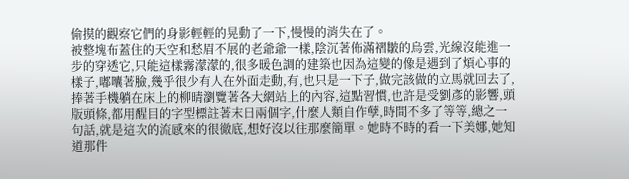偷摸的觀察它們的身影輕輕的晃動了一下,慢慢的消失在了。
被整塊布蓋住的天空和愁眉不展的老爺爺一樣,陰沉著佈滿褶皺的烏雲,光線沒能進一步的穿透它,只能這樣霧濛濛的,很多暖色調的建築也因為這變的像是遇到了煩心事的樣子,嘟囔著臉,幾乎很少有人在外面走動,有,也只是一下子,做完該做的立馬就回去了,捧著手機躺在床上的柳晴瀏覽著各大網站上的內容,這點習慣,也許是受劉彥的影響,頭版頭條,都用醒目的字型標註著末日兩個字,什麼人類自作孽,時間不多了等等,總之一句話,就是這次的流感來的很徹底,想好沒以往那麼簡單。她時不時的看一下美娜,她知道那件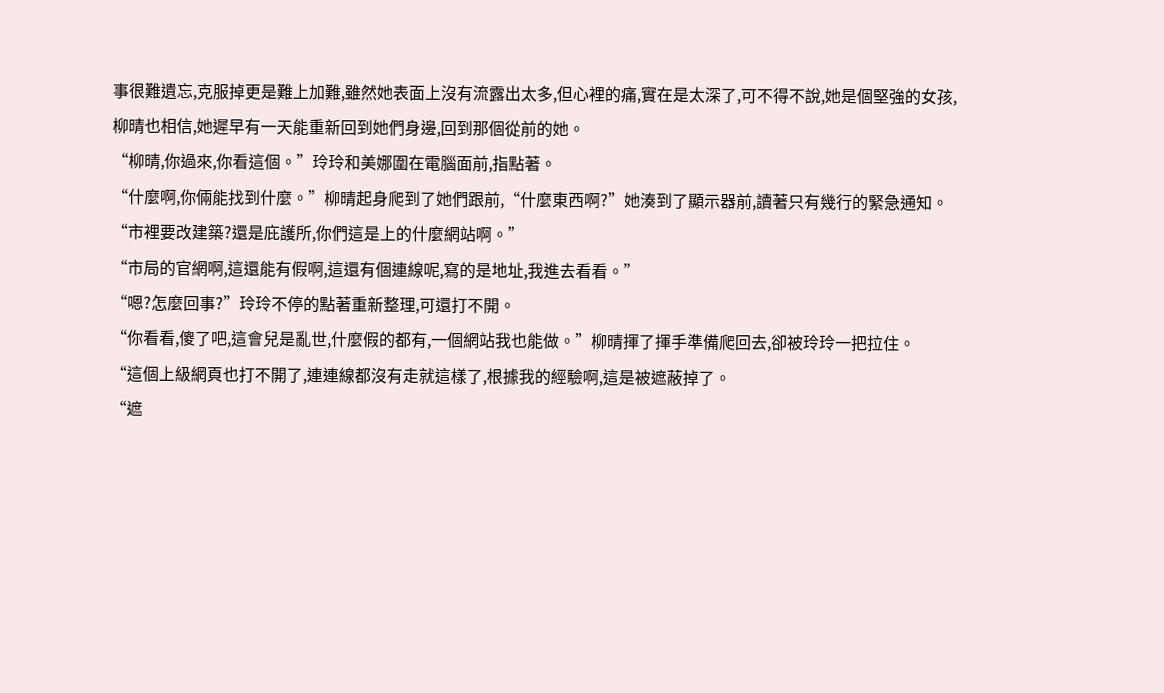事很難遺忘,克服掉更是難上加難,雖然她表面上沒有流露出太多,但心裡的痛,實在是太深了,可不得不說,她是個堅強的女孩,柳晴也相信,她遲早有一天能重新回到她們身邊,回到那個從前的她。
“柳晴,你過來,你看這個。”玲玲和美娜圍在電腦面前,指點著。
“什麼啊,你倆能找到什麼。”柳晴起身爬到了她們跟前,“什麼東西啊?”她湊到了顯示器前,讀著只有幾行的緊急通知。
“市裡要改建築?還是庇護所,你們這是上的什麼網站啊。”
“市局的官網啊,這還能有假啊,這還有個連線呢,寫的是地址,我進去看看。”
“嗯?怎麼回事?”玲玲不停的點著重新整理,可還打不開。
“你看看,傻了吧,這會兒是亂世,什麼假的都有,一個網站我也能做。”柳晴揮了揮手準備爬回去,卻被玲玲一把拉住。
“這個上級網頁也打不開了,連連線都沒有走就這樣了,根據我的經驗啊,這是被遮蔽掉了。
“遮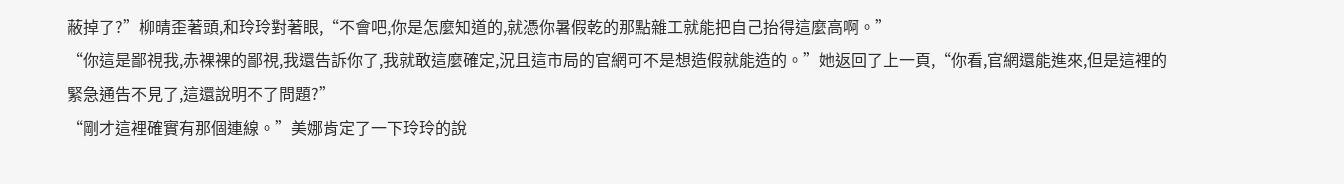蔽掉了?”柳晴歪著頭,和玲玲對著眼,“不會吧,你是怎麼知道的,就憑你暑假乾的那點雜工就能把自己抬得這麼高啊。”
“你這是鄙視我,赤裸裸的鄙視,我還告訴你了,我就敢這麼確定,況且這市局的官網可不是想造假就能造的。”她返回了上一頁,“你看,官網還能進來,但是這裡的緊急通告不見了,這還說明不了問題?”
“剛才這裡確實有那個連線。”美娜肯定了一下玲玲的說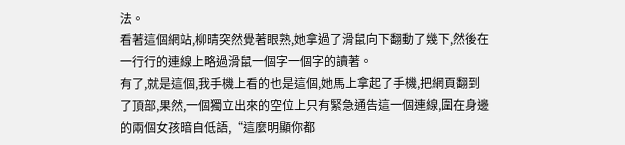法。
看著這個網站,柳晴突然覺著眼熟,她拿過了滑鼠向下翻動了幾下,然後在一行行的連線上略過滑鼠一個字一個字的讀著。
有了,就是這個,我手機上看的也是這個,她馬上拿起了手機,把網頁翻到了頂部,果然,一個獨立出來的空位上只有緊急通告這一個連線,圍在身邊的兩個女孩暗自低語,“這麼明顯你都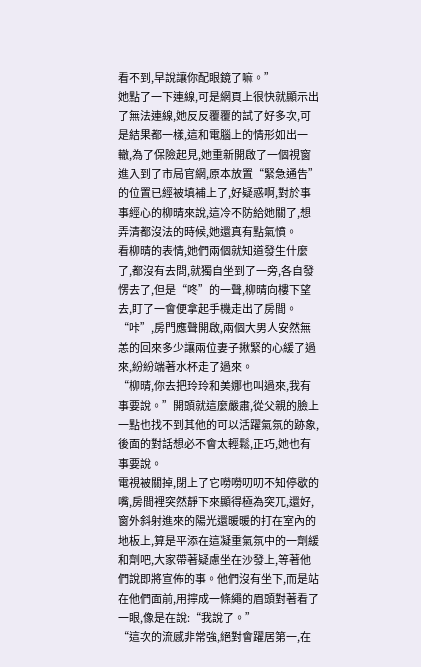看不到,早說讓你配眼鏡了嘛。”
她點了一下連線,可是網頁上很快就顯示出了無法連線,她反反覆覆的試了好多次,可是結果都一樣,這和電腦上的情形如出一轍,為了保險起見,她重新開啟了一個視窗進入到了市局官網,原本放置“緊急通告”的位置已經被填補上了,好疑惑啊,對於事事經心的柳晴來說,這冷不防給她關了,想弄清都沒法的時候,她還真有點氣憤。
看柳晴的表情,她們兩個就知道發生什麼了,都沒有去問,就獨自坐到了一旁,各自發愣去了,但是“咚”的一聲,柳晴向樓下望去,盯了一會便拿起手機走出了房間。
“咔”,房門應聲開啟,兩個大男人安然無恙的回來多少讓兩位妻子揪緊的心緩了過來,紛紛端著水杯走了過來。
“柳晴,你去把玲玲和美娜也叫過來,我有事要說。”開頭就這麼嚴肅,從父親的臉上一點也找不到其他的可以活躍氣氛的跡象,後面的對話想必不會太輕鬆,正巧,她也有事要說。
電視被關掉,閉上了它嘮嘮叨叨不知停歇的嘴,房間裡突然靜下來顯得極為突兀,還好,窗外斜射進來的陽光還暖暖的打在室內的地板上,算是平添在這凝重氣氛中的一劑緩和劑吧,大家帶著疑慮坐在沙發上,等著他們說即將宣佈的事。他們沒有坐下,而是站在他們面前,用擰成一條繩的眉頭對著看了一眼,像是在說:“我說了。”
“這次的流感非常強,絕對會躍居第一,在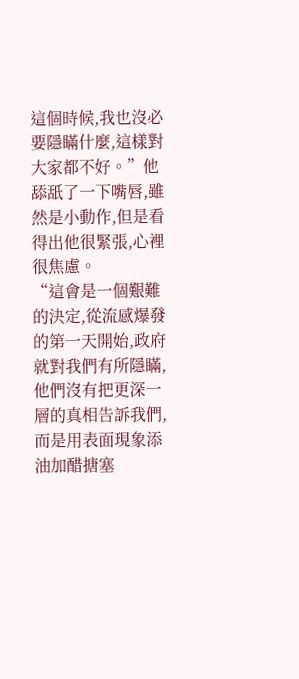這個時候,我也沒必要隱瞞什麼,這樣對大家都不好。”他舔舐了一下嘴唇,雖然是小動作,但是看得出他很緊張,心裡很焦慮。
“這會是一個艱難的決定,從流感爆發的第一天開始,政府就對我們有所隱瞞,他們沒有把更深一層的真相告訴我們,而是用表面現象添油加醋搪塞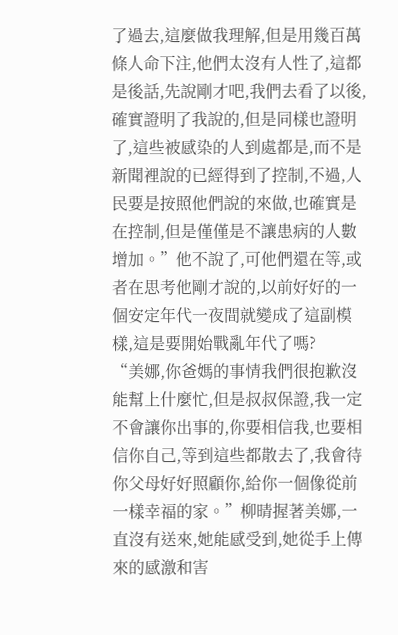了過去,這麼做我理解,但是用幾百萬條人命下注,他們太沒有人性了,這都是後話,先說剛才吧,我們去看了以後,確實證明了我說的,但是同樣也證明了,這些被感染的人到處都是,而不是新聞裡說的已經得到了控制,不過,人民要是按照他們說的來做,也確實是在控制,但是僅僅是不讓患病的人數增加。”他不說了,可他們還在等,或者在思考他剛才說的,以前好好的一個安定年代一夜間就變成了這副模樣,這是要開始戰亂年代了嗎?
“美娜,你爸媽的事情我們很抱歉沒能幫上什麼忙,但是叔叔保證,我一定不會讓你出事的,你要相信我,也要相信你自己,等到這些都散去了,我會待你父母好好照顧你,給你一個像從前一樣幸福的家。”柳晴握著美娜,一直沒有送來,她能感受到,她從手上傳來的感激和害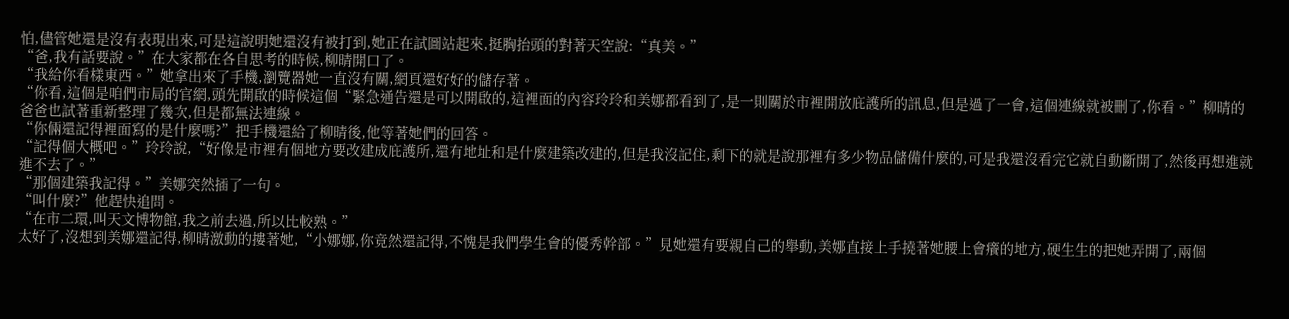怕,儘管她還是沒有表現出來,可是這說明她還沒有被打到,她正在試圖站起來,挺胸抬頭的對著天空說:“真美。”
“爸,我有話要說。”在大家都在各自思考的時候,柳晴開口了。
“我給你看樣東西。”她拿出來了手機,瀏覽器她一直沒有關,網頁還好好的儲存著。
“你看,這個是咱們市局的官網,頭先開啟的時候這個“緊急通告還是可以開啟的,這裡面的內容玲玲和美娜都看到了,是一則關於市裡開放庇護所的訊息,但是過了一會,這個連線就被刪了,你看。”柳晴的爸爸也試著重新整理了幾次,但是都無法連線。
“你倆還記得裡面寫的是什麼嗎?”把手機還給了柳晴後,他等著她們的回答。
“記得個大概吧。”玲玲說,“好像是市裡有個地方要改建成庇護所,還有地址和是什麼建築改建的,但是我沒記住,剩下的就是說那裡有多少物品儲備什麼的,可是我還沒看完它就自動斷開了,然後再想進就進不去了。”
“那個建築我記得。”美娜突然插了一句。
“叫什麼?”他趕快追問。
“在市二環,叫天文博物館,我之前去過,所以比較熟。”
太好了,沒想到美娜還記得,柳晴激動的摟著她,“小娜娜,你竟然還記得,不愧是我們學生會的優秀幹部。”見她還有要親自己的舉動,美娜直接上手撓著她腰上會癢的地方,硬生生的把她弄開了,兩個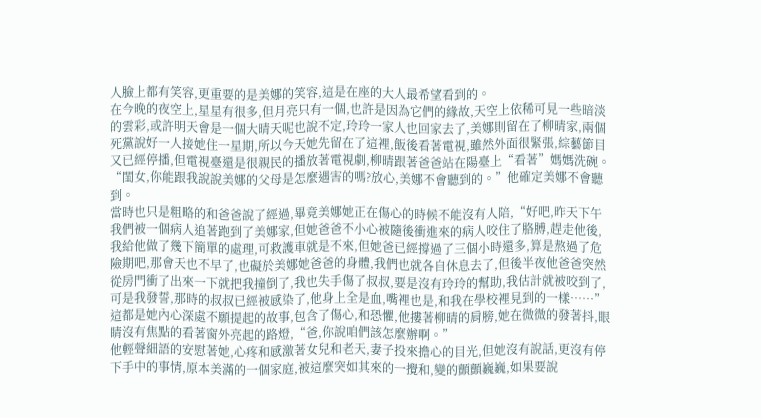人臉上都有笑容,更重要的是美娜的笑容,這是在座的大人最希望看到的。
在今晚的夜空上,星星有很多,但月亮只有一個,也許是因為它們的緣故,天空上依稀可見一些暗淡的雲彩,或許明天會是一個大晴天呢也說不定,玲玲一家人也回家去了,美娜則留在了柳晴家,兩個死黨說好一人接她住一星期,所以今天她先留在了這裡,飯後看著電視,雖然外面很緊張,綜藝節目又已經停播,但電視臺還是很親民的播放著電視劇,柳晴跟著爸爸站在陽臺上“看著”媽媽洗碗。
“閨女,你能跟我說說美娜的父母是怎麼遇害的嗎?放心,美娜不會聽到的。”他確定美娜不會聽到。
當時也只是粗略的和爸爸說了經過,畢竟美娜她正在傷心的時候不能沒有人陪,“好吧,昨天下午我們被一個病人追著跑到了美娜家,但她爸爸不小心被隨後衝進來的病人咬住了胳膊,趕走他後,我給他做了幾下簡單的處理,可救護車就是不來,但她爸已經撐過了三個小時還多,算是熬過了危險期吧,那會天也不早了,也礙於美娜她爸爸的身體,我們也就各自休息去了,但後半夜他爸爸突然從房門衝了出來一下就把我撞倒了,我也失手傷了叔叔,要是沒有玲玲的幫助,我估計就被咬到了,可是我發誓,那時的叔叔已經被感染了,他身上全是血,嘴裡也是,和我在學校裡見到的一樣……”這都是她內心深處不願提起的故事,包含了傷心,和恐懼,他摟著柳晴的肩膀,她在微微的發著抖,眼睛沒有焦點的看著窗外亮起的路燈,“爸,你說咱們該怎麼辦啊。”
他輕聲細語的安慰著她,心疼和感激著女兒和老天,妻子投來擔心的目光,但她沒有說話,更沒有停下手中的事情,原本美滿的一個家庭,被這麼突如其來的一攪和,變的顫顫巍巍,如果要說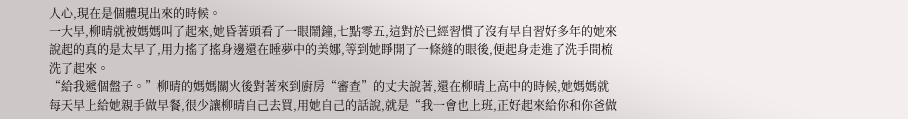人心,現在是個體現出來的時候。
一大早,柳晴就被媽媽叫了起來,她昏著頭看了一眼鬧鐘,七點零五,這對於已經習慣了沒有早自習好多年的她來說起的真的是太早了,用力搖了搖身邊還在睡夢中的美娜,等到她睜開了一條縫的眼後,便起身走進了洗手間梳洗了起來。
“給我遞個盤子。”柳晴的媽媽關火後對著來到廚房“審查”的丈夫說著,還在柳晴上高中的時候,她媽媽就每天早上給她親手做早餐,很少讓柳晴自己去買,用她自己的話說,就是“我一會也上班,正好起來給你和你爸做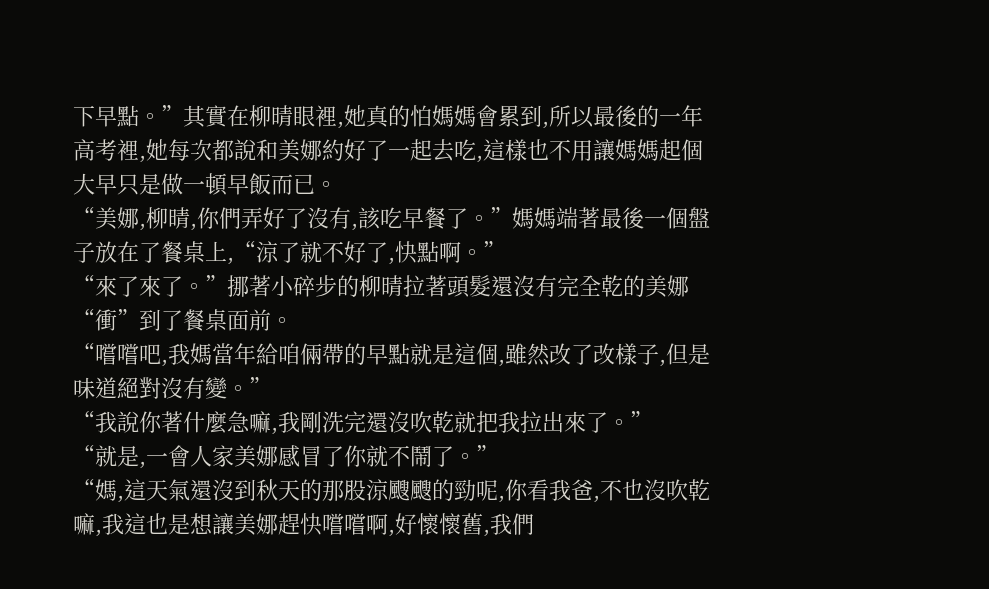下早點。”其實在柳晴眼裡,她真的怕媽媽會累到,所以最後的一年高考裡,她每次都說和美娜約好了一起去吃,這樣也不用讓媽媽起個大早只是做一頓早飯而已。
“美娜,柳晴,你們弄好了沒有,該吃早餐了。”媽媽端著最後一個盤子放在了餐桌上,“涼了就不好了,快點啊。”
“來了來了。”挪著小碎步的柳晴拉著頭髮還沒有完全乾的美娜“衝”到了餐桌面前。
“嚐嚐吧,我媽當年給咱倆帶的早點就是這個,雖然改了改樣子,但是味道絕對沒有變。”
“我說你著什麼急嘛,我剛洗完還沒吹乾就把我拉出來了。”
“就是,一會人家美娜感冒了你就不鬧了。”
“媽,這天氣還沒到秋天的那股涼颼颼的勁呢,你看我爸,不也沒吹乾嘛,我這也是想讓美娜趕快嚐嚐啊,好懷懷舊,我們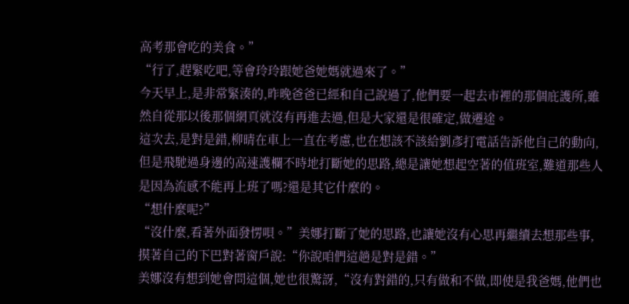高考那會吃的美食。”
“行了,趕緊吃吧,等會玲玲跟她爸她媽就過來了。”
今天早上,是非常緊湊的,昨晚爸爸已經和自己說過了,他們要一起去市裡的那個庇護所,雖然自從那以後那個網頁就沒有再進去過,但是大家還是很確定,做遷途。
這次去,是對是錯,柳晴在車上一直在考慮,也在想該不該給劉彥打電話告訴他自己的動向,但是飛馳過身邊的高速護欄不時地打斷她的思路,總是讓她想起空著的值班室,難道那些人是因為流感不能再上班了嗎?還是其它什麼的。
“想什麼呢?”
“沒什麼,看著外面發愣唄。”美娜打斷了她的思路,也讓她沒有心思再繼續去想那些事,摸著自己的下巴對著窗戶說:“你說咱們這趟是對是錯。”
美娜沒有想到她會問這個,她也很驚訝,“沒有對錯的,只有做和不做,即使是我爸媽,他們也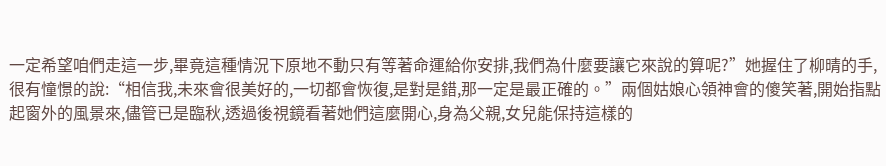一定希望咱們走這一步,畢竟這種情況下原地不動只有等著命運給你安排,我們為什麼要讓它來說的算呢?”她握住了柳晴的手,很有憧憬的說:“相信我,未來會很美好的,一切都會恢復,是對是錯,那一定是最正確的。”兩個姑娘心領神會的傻笑著,開始指點起窗外的風景來,儘管已是臨秋,透過後視鏡看著她們這麼開心,身為父親,女兒能保持這樣的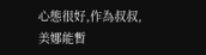心態很好,作為叔叔,美娜能暫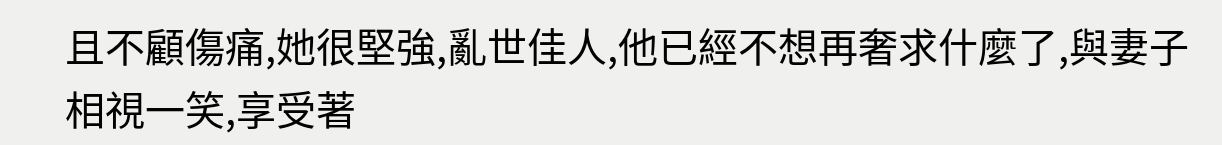且不顧傷痛,她很堅強,亂世佳人,他已經不想再奢求什麼了,與妻子相視一笑,享受著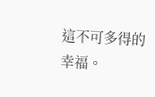這不可多得的幸福。